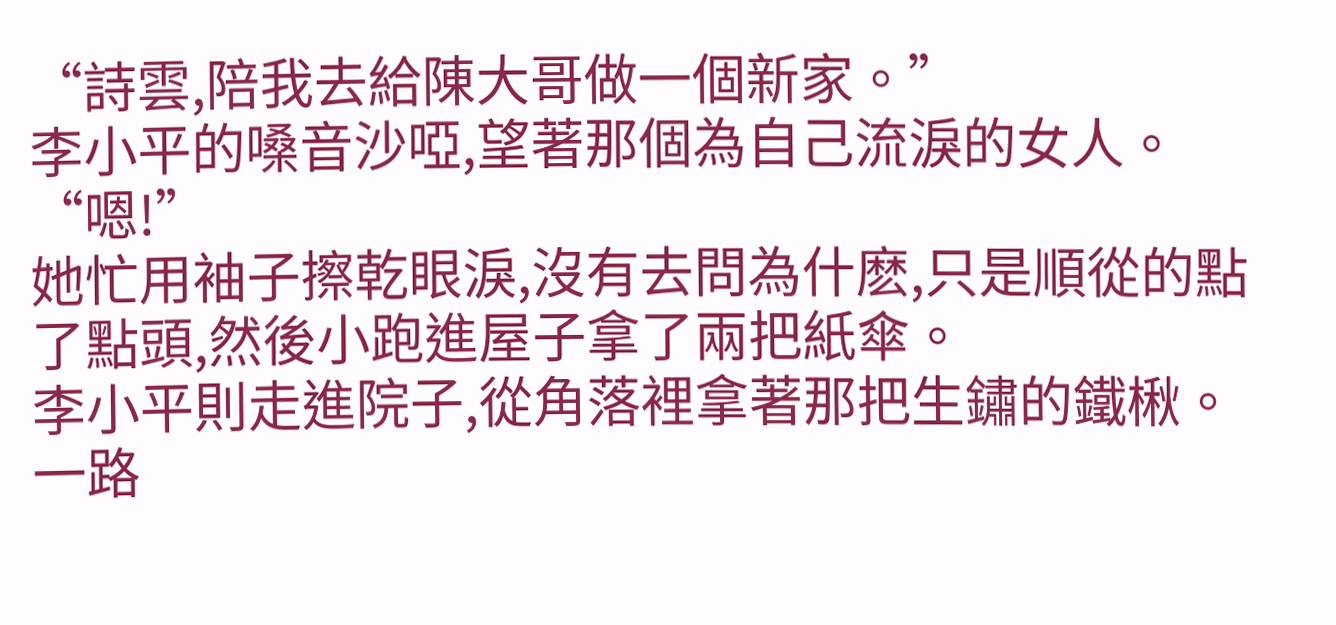“詩雲,陪我去給陳大哥做一個新家。”
李小平的嗓音沙啞,望著那個為自己流淚的女人。
“嗯!”
她忙用袖子擦乾眼淚,沒有去問為什麽,只是順從的點了點頭,然後小跑進屋子拿了兩把紙傘。
李小平則走進院子,從角落裡拿著那把生鏽的鐵楸。
一路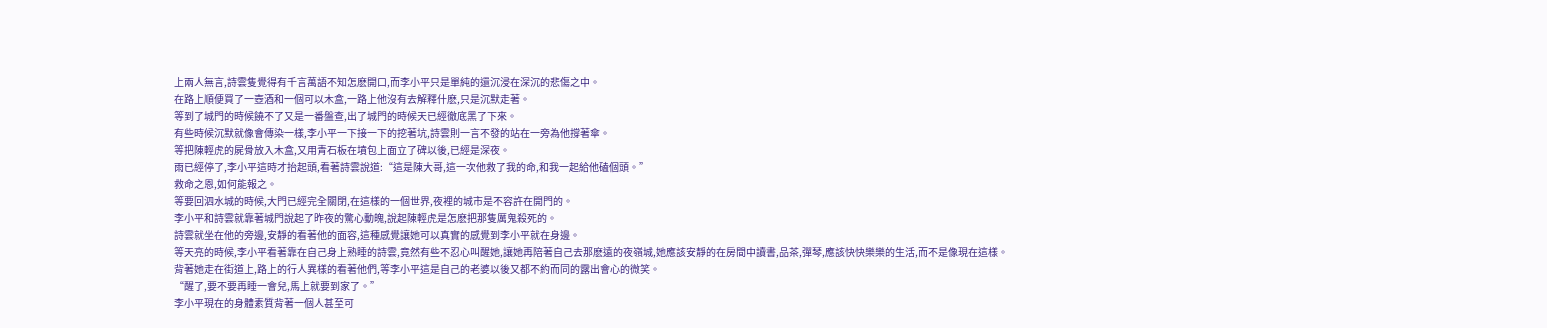上兩人無言,詩雲隻覺得有千言萬語不知怎麽開口,而李小平只是單純的還沉浸在深沉的悲傷之中。
在路上順便買了一壺酒和一個可以木盒,一路上他沒有去解釋什麽,只是沉默走著。
等到了城門的時候饒不了又是一番盤查,出了城門的時候天已經徹底黑了下來。
有些時候沉默就像會傳染一樣,李小平一下接一下的挖著坑,詩雲則一言不發的站在一旁為他撐著傘。
等把陳輕虎的屍骨放入木盒,又用青石板在墳包上面立了碑以後,已經是深夜。
雨已經停了,李小平這時才抬起頭,看著詩雲說道:“這是陳大哥,這一次他救了我的命,和我一起給他磕個頭。”
救命之恩,如何能報之。
等要回泗水城的時候,大門已經完全關閉,在這樣的一個世界,夜裡的城市是不容許在開門的。
李小平和詩雲就靠著城門說起了昨夜的驚心動魄,說起陳輕虎是怎麽把那隻厲鬼殺死的。
詩雲就坐在他的旁邊,安靜的看著他的面容,這種感覺讓她可以真實的感覺到李小平就在身邊。
等天亮的時候,李小平看著靠在自己身上熟睡的詩雲,竟然有些不忍心叫醒她,讓她再陪著自己去那麽遠的夜嶺城,她應該安靜的在房間中讀書,品茶,彈琴,應該快快樂樂的生活,而不是像現在這樣。
背著她走在街道上,路上的行人異樣的看著他們,等李小平這是自己的老婆以後又都不約而同的露出會心的微笑。
“醒了,要不要再睡一會兒,馬上就要到家了。”
李小平現在的身體素質背著一個人甚至可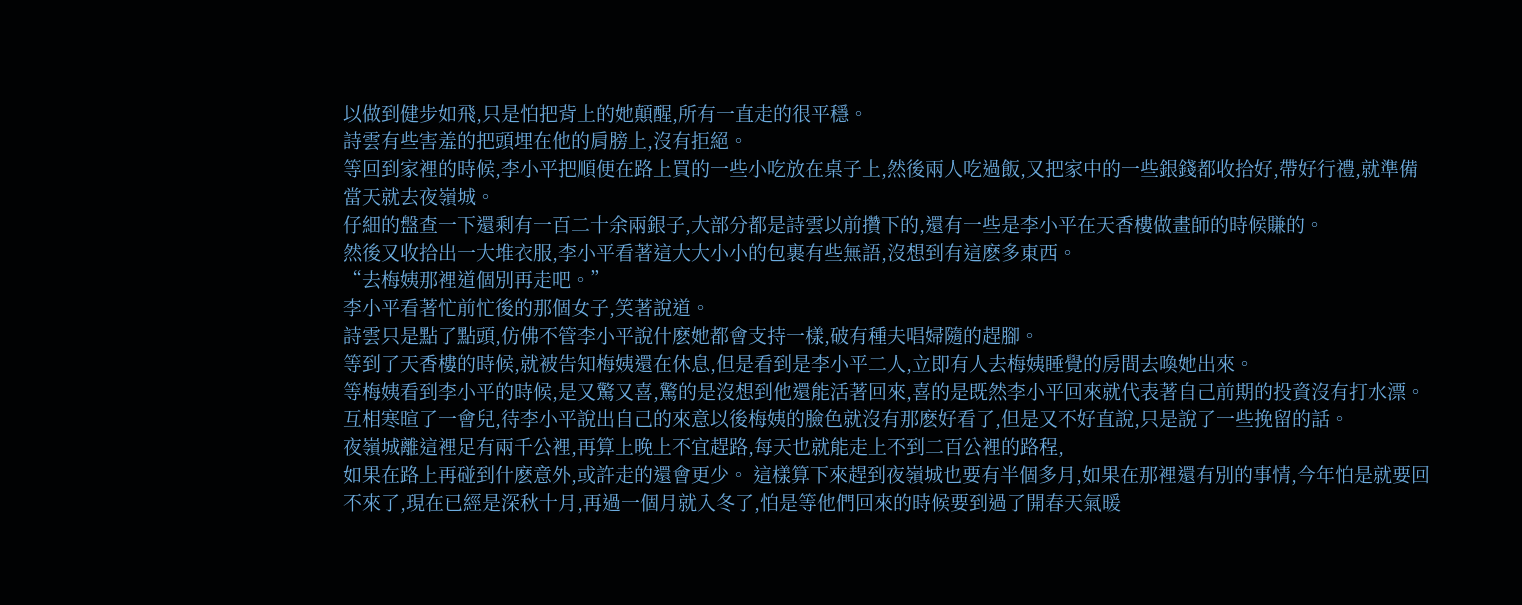以做到健步如飛,只是怕把背上的她顛醒,所有一直走的很平穩。
詩雲有些害羞的把頭埋在他的肩膀上,沒有拒絕。
等回到家裡的時候,李小平把順便在路上買的一些小吃放在桌子上,然後兩人吃過飯,又把家中的一些銀錢都收拾好,帶好行禮,就準備當天就去夜嶺城。
仔細的盤查一下還剩有一百二十余兩銀子,大部分都是詩雲以前攢下的,還有一些是李小平在天香樓做畫師的時候賺的。
然後又收拾出一大堆衣服,李小平看著這大大小小的包裹有些無語,沒想到有這麽多東西。
“去梅姨那裡道個別再走吧。”
李小平看著忙前忙後的那個女子,笑著說道。
詩雲只是點了點頭,仿佛不管李小平說什麽她都會支持一樣,破有種夫唱婦隨的趕腳。
等到了天香樓的時候,就被告知梅姨還在休息,但是看到是李小平二人,立即有人去梅姨睡覺的房間去喚她出來。
等梅姨看到李小平的時候,是又驚又喜,驚的是沒想到他還能活著回來,喜的是既然李小平回來就代表著自己前期的投資沒有打水漂。
互相寒暄了一會兒,待李小平說出自己的來意以後梅姨的臉色就沒有那麽好看了,但是又不好直說,只是說了一些挽留的話。
夜嶺城離這裡足有兩千公裡,再算上晚上不宜趕路,每天也就能走上不到二百公裡的路程,
如果在路上再碰到什麽意外,或許走的還會更少。 這樣算下來趕到夜嶺城也要有半個多月,如果在那裡還有別的事情,今年怕是就要回不來了,現在已經是深秋十月,再過一個月就入冬了,怕是等他們回來的時候要到過了開春天氣暖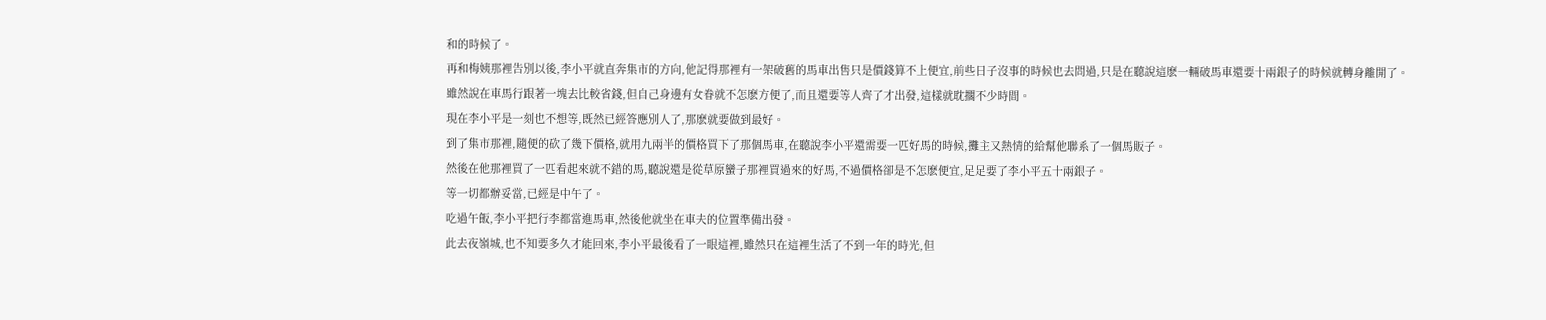和的時候了。
再和梅姨那裡告別以後,李小平就直奔集市的方向,他記得那裡有一架破舊的馬車出售只是價錢算不上便宜,前些日子沒事的時候也去問過,只是在聽說這麽一輛破馬車還要十兩銀子的時候就轉身離開了。
雖然說在車馬行跟著一塊去比較省錢,但自己身邊有女眷就不怎麽方便了,而且還要等人齊了才出發,這樣就耽擱不少時間。
現在李小平是一刻也不想等,既然已經答應別人了,那麽就要做到最好。
到了集市那裡,隨便的砍了幾下價格,就用九兩半的價格買下了那個馬車,在聽說李小平還需要一匹好馬的時候,攤主又熱情的給幫他聯系了一個馬販子。
然後在他那裡買了一匹看起來就不錯的馬,聽說還是從草原蠻子那裡買過來的好馬,不過價格卻是不怎麽便宜,足足要了李小平五十兩銀子。
等一切都辦妥當,已經是中午了。
吃過午飯,李小平把行李都當進馬車,然後他就坐在車夫的位置準備出發。
此去夜嶺城,也不知要多久才能回來,李小平最後看了一眼這裡,雖然只在這裡生活了不到一年的時光,但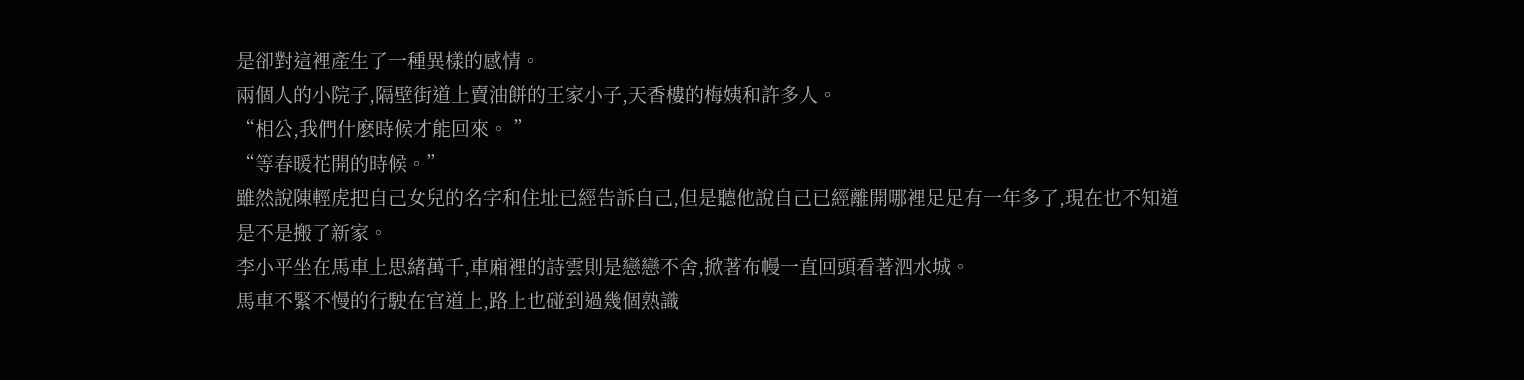是卻對這裡產生了一種異樣的感情。
兩個人的小院子,隔壁街道上賣油餅的王家小子,天香樓的梅姨和許多人。
“相公,我們什麽時候才能回來。 ”
“等春暖花開的時候。”
雖然說陳輕虎把自己女兒的名字和住址已經告訴自己,但是聽他說自己已經離開哪裡足足有一年多了,現在也不知道是不是搬了新家。
李小平坐在馬車上思緒萬千,車廂裡的詩雲則是戀戀不舍,掀著布幔一直回頭看著泗水城。
馬車不緊不慢的行駛在官道上,路上也碰到過幾個熟識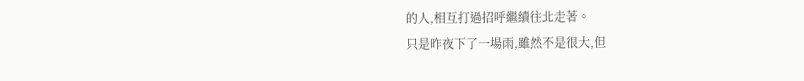的人,相互打過招呼繼續往北走著。
只是昨夜下了一場雨,雖然不是很大,但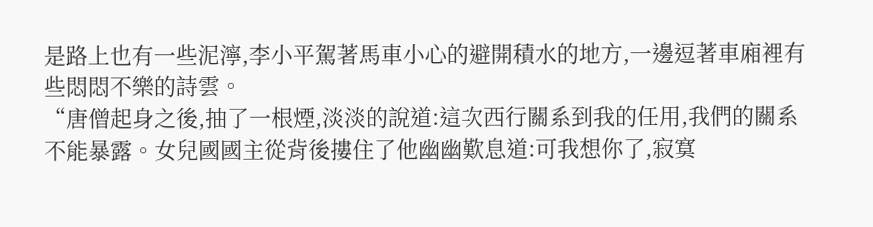是路上也有一些泥濘,李小平駕著馬車小心的避開積水的地方,一邊逗著車廂裡有些悶悶不樂的詩雲。
“唐僧起身之後,抽了一根煙,淡淡的說道:這次西行關系到我的任用,我們的關系不能暴露。女兒國國主從背後摟住了他幽幽歎息道:可我想你了,寂寞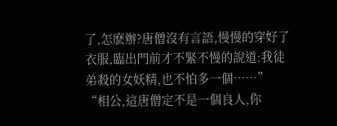了,怎麽辦?唐僧沒有言語,慢慢的穿好了衣服,臨出門前才不緊不慢的說道:我徒弟殺的女妖精,也不怕多一個……”
“相公,這唐僧定不是一個良人,你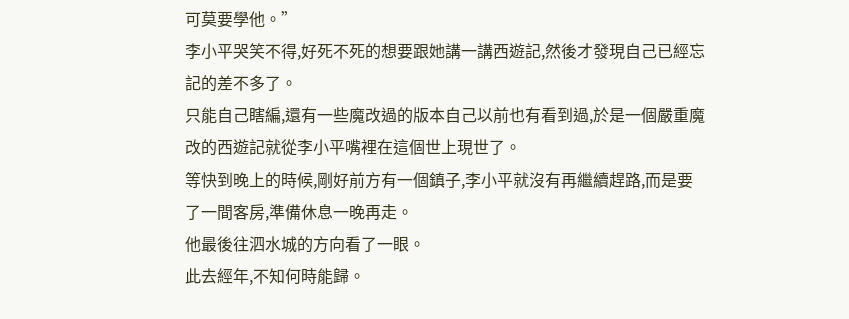可莫要學他。”
李小平哭笑不得,好死不死的想要跟她講一講西遊記,然後才發現自己已經忘記的差不多了。
只能自己瞎編,還有一些魔改過的版本自己以前也有看到過,於是一個嚴重魔改的西遊記就從李小平嘴裡在這個世上現世了。
等快到晚上的時候,剛好前方有一個鎮子,李小平就沒有再繼續趕路,而是要了一間客房,準備休息一晚再走。
他最後往泗水城的方向看了一眼。
此去經年,不知何時能歸。